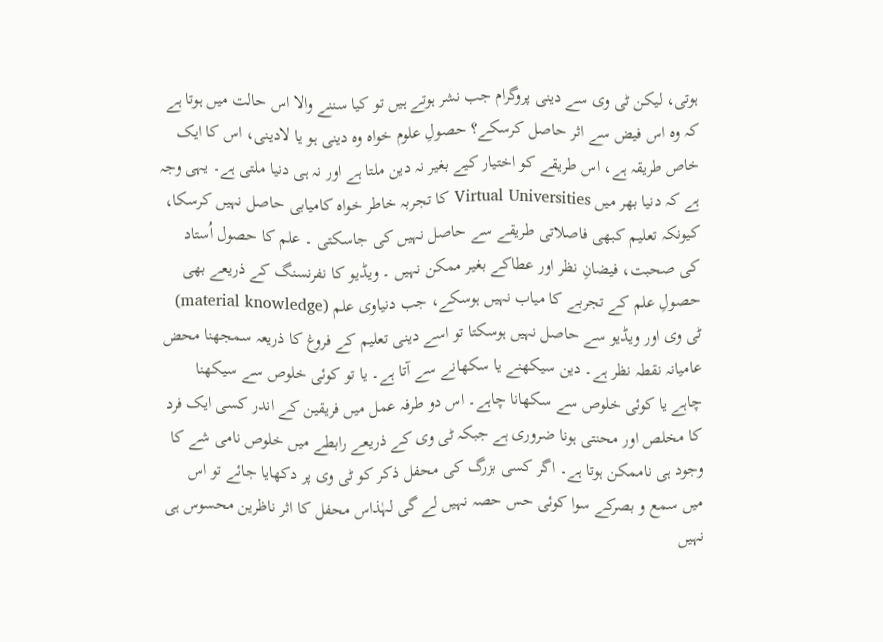ہوتی، لیکن ٹی وی سے دینی پروگرام جب نشر ہوتے ہیں تو کیا سننے والا اس حالت میں ہوتا ہے کہ وہ اس فیض سے اثر حاصل کرسکے؟ حصولِ علوم خواہ وہ دینی ہو یا لادینی، اس کا ایک خاص طریقہ ہے، اس طریقے کو اختیار کیے بغیر نہ دین ملتا ہے اور نہ ہی دنیا ملتی ہے۔ یہی وجہ ہے کہ دنیا بھر میں Virtual Universities کا تجربہ خاطر خواہ کامیابی حاصل نہیں کرسکا، کیونکہ تعلیم کبھی فاصلاتی طریقے سے حاصل نہیں کی جاسکتی ۔ علم کا حصول اُستاد کی صحبت، فیضانِ نظر اور عطاکے بغیر ممکن نہیں ۔ ویڈیو کا نفرنسنگ کے ذریعے بھی حصولِ علم کے تجربے کا میاب نہیں ہوسکے، جب دنیاوی علم (material knowledge) ٹی وی اور ویڈیو سے حاصل نہیں ہوسکتا تو اسے دینی تعلیم کے فروغ کا ذریعہ سمجھنا محض عامیانہ نقطہ نظر ہے۔ دین سیکھنے یا سکھانے سے آتا ہے۔ یا تو کوئی خلوص سے سیکھنا چاہے یا کوئی خلوص سے سکھانا چاہے۔ اس دو طرفہ عمل میں فریقین کے اندر کسی ایک فرد کا مخلص اور محنتی ہونا ضروری ہے جبکہ ٹی وی کے ذریعے رابطے میں خلوص نامی شے کا وجود ہی ناممکن ہوتا ہے۔ اگر کسی بزرگ کی محفل ذکر کو ٹی وی پر دکھایا جائے تو اس میں سمع و بصرکے سوا کوئی حس حصہ نہیں لے گی لہٰذاس محفل کا اثر ناظرین محسوس ہی نہیں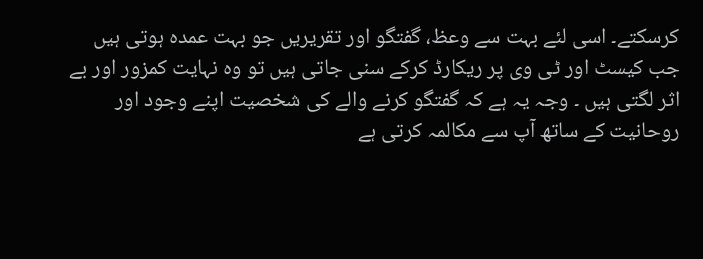کرسکتے۔ اسی لئے بہت سے وعظ، گفتگو اور تقریریں جو بہت عمدہ ہوتی ہیں جب کیسٹ اور ٹی وی پر ریکارڈ کرکے سنی جاتی ہیں تو وہ نہایت کمزور اور بے اثر لگتی ہیں ۔ وجہ یہ ہے کہ گفتگو کرنے والے کی شخصیت اپنے وجود اور روحانیت کے ساتھ آپ سے مکالمہ کرتی ہے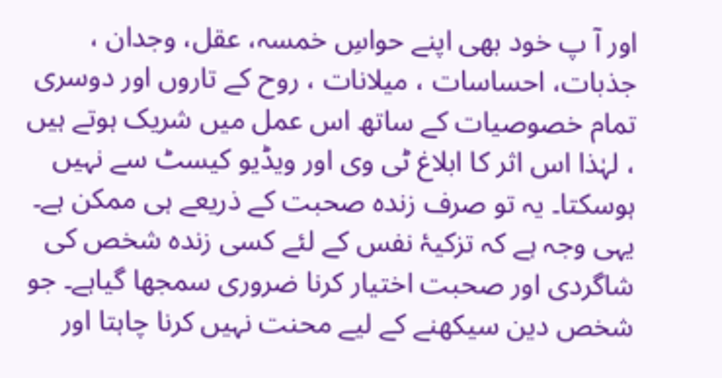اور آ پ خود بھی اپنے حواسِ خمسہ، عقل، وجدان ، جذبات، احساسات ، میلانات ، روح کے تاروں اور دوسری تمام خصوصیات کے ساتھ اس عمل میں شریک ہوتے ہیں ، لہٰذا اس اثر کا ابلاغ ٹی وی اور ویڈیو کیسٹ سے نہیں ہوسکتا۔ یہ تو صرف زندہ صحبت کے ذریعے ہی ممکن ہے۔ یہی وجہ ہے کہ تزکیۂ نفس کے لئے کسی زندہ شخص کی شاگردی اور صحبت اختیار کرنا ضروری سمجھا گیاہے۔ جو شخص دین سیکھنے کے لیے محنت نہیں کرنا چاہتا اور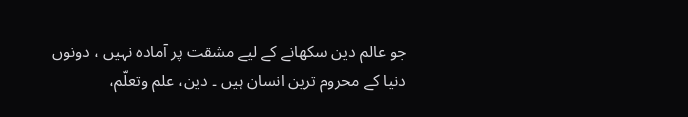جو عالم دین سکھانے کے لیے مشقت پر آمادہ نہیں ، دونوں دنیا کے محروم ترین انسان ہیں ۔ دین، علم وتعلّم،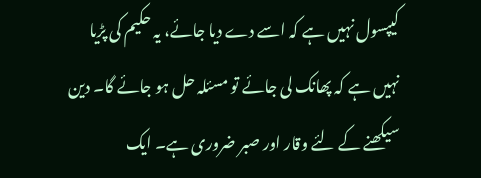کیپسول نہیں ہے کہ اسے دے دیا جائے، یہ حکیم کی پڑیا نہیں ہے کہ پھانک لی جائے تو مسئلہ حل ہو جائے گا۔ دین سیکھنے کے لئے وقار اور صبر ضروری ہے۔ ایک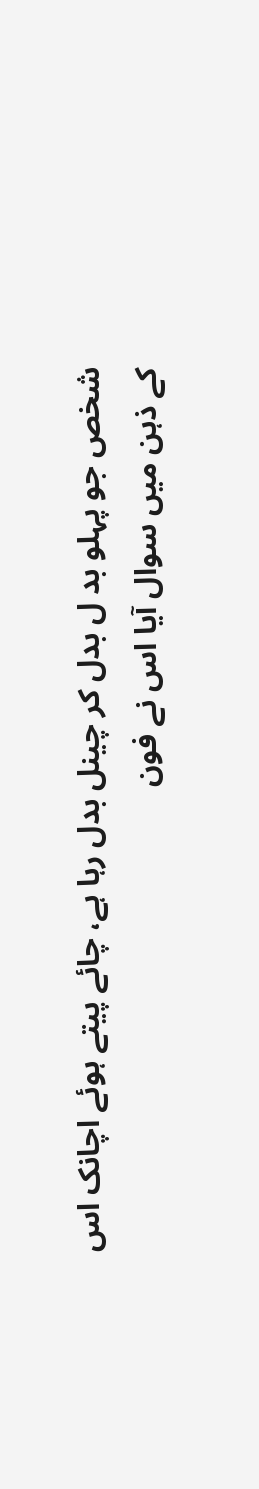شخص جو پہلو بد ل بدل کر چینل بدل رہا ہے، چائے پیتے ہوئے اچانک اس کے ذہن میں سوال آیا اس نے فون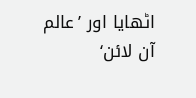اٹھایا اور ’عالم آن لائن‘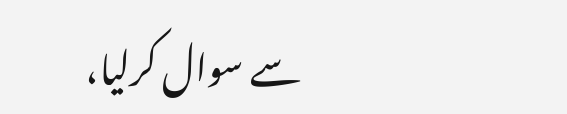سے سوال کرلیا،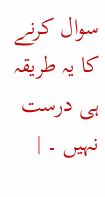سوال کرنے کا یہ طریقہ ہی درست نہیں ۔ |